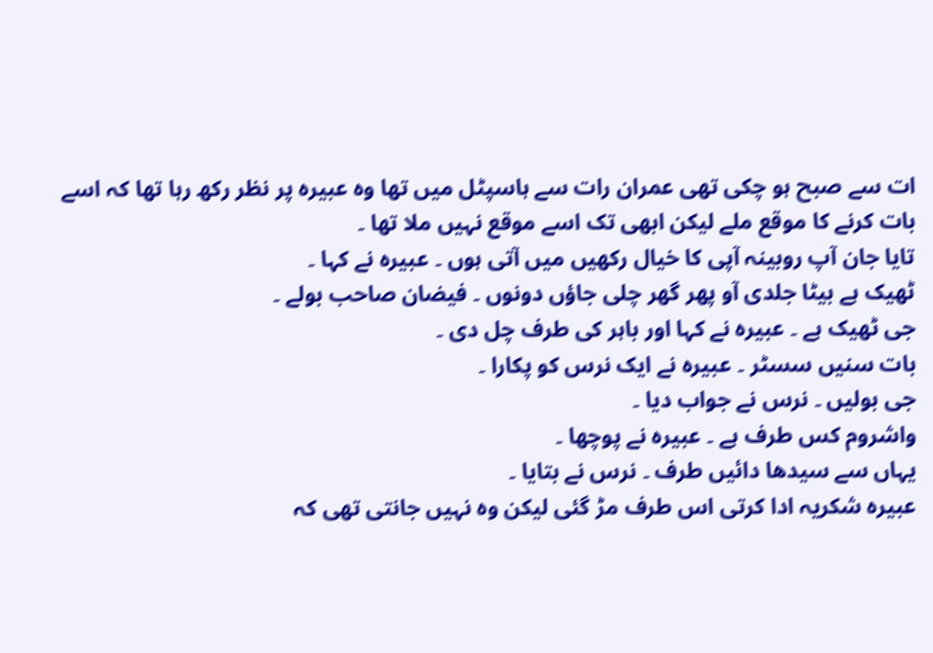ات سے صبح ہو چکی تھی عمران رات سے ہاسپٹل میں تھا وہ عبیرہ پر نظر رکھ رہا تھا کہ اسے بات کرنے کا موقع ملے لیکن ابھی تک اسے موقع نہیں ملا تھا ۔
تایا جان آپ روبینہ آپی کا خیال رکھیں میں آتی ہوں ۔ عبیرہ نے کہا ۔
ٹھیک ہے بیٹا جلدی آو پھر گھر چلی جاؤں دونوں ۔ فیضان صاحب بولے ۔
جی ٹھیک ہے ۔ عبیرہ نے کہا اور باہر کی طرف چل دی ۔
بات سنیں سسٹر ۔ عبیرہ نے ایک نرس کو پکارا ۔
جی بولیں ۔ نرس نے جواب دیا ۔
واشروم کس طرف ہے ۔ عبیرہ نے پوچھا ۔
یہاں سے سیدھا دائیں طرف ۔ نرس نے بتایا ۔
عبیرہ شکریہ ادا کرتی اس طرف مڑ گئی لیکن وہ نہیں جانتی تھی کہ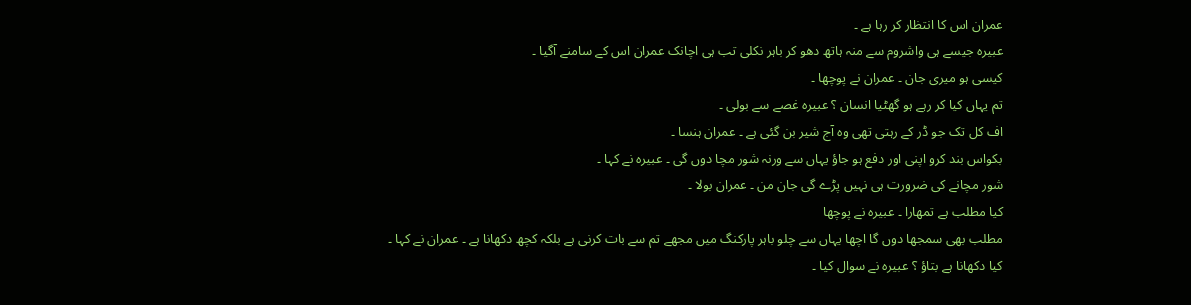عمران اس کا انتظار کر رہا ہے ۔
عبیرہ جیسے ہی واشروم سے منہ ہاتھ دھو کر باہر نکلی تب ہی اچانک عمران اس کے سامنے آگیا ۔
کیسی ہو میری جان ۔ عمران نے پوچھا ۔
تم یہاں کیا کر رہے ہو گھٹیا انسان ؟ عبیرہ غصے سے بولی ۔
اف کل تک جو ڈر کے رہتی تھی وہ آج شیر بن گئی ہے ۔ عمران ہنسا ۔
بکواس بند کرو اپنی اور دفع ہو جاؤ یہاں سے ورنہ شور مچا دوں گی ۔ عبیرہ نے کہا ۔
شور مچانے کی ضرورت ہی نہیں پڑے گی جان من ۔ عمران بولا ۔
کیا مطلب ہے تمھارا ۔ عبیرہ نے پوچھا
مطلب بھی سمجھا دوں گا اچھا یہاں سے چلو باہر پارکنگ میں مجھے تم سے بات کرنی ہے بلکہ کچھ دکھانا ہے ۔ عمران نے کہا ۔
کیا دکھانا ہے بتاؤ ؟ عبیرہ نے سوال کیا ۔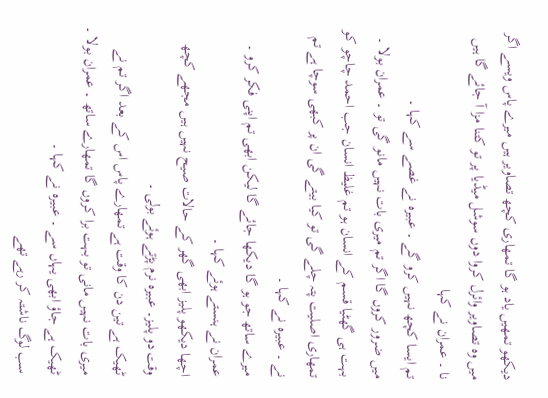دیکھو تمھیں یاد ہو گا تمھاری کچھ تصاویر ہیں میرے پاس ویسے اگر میں وہ تصاویر وائرل کروا دوں سوشل میڈیا پر تو کتنا مزا آ جائے گا ہیں نا ۔ عمران نے کہا
تم ایسا کچھ نہیں کرو گے ۔ عبیرہ نے غصے سے کہا ۔
میں ضرور کروں گا اگر تم میری بات نہیں مانو گی تو ۔ عمران بولا ۔
بہت ہی گھٹیا قسم کے انسان ہو تم غلیظ انسان جب احمد چاچو کو تمھاری اصلیت پتہ چلے گی تو کیا بیتے گی ان پر کبھی سوچا ہے تم نے ۔ عبیرہ نے کہا ۔
میرے ساتھ جو ہو گا دیکھا جائے گا لیکن ابھی تم اپنی فکر کرو ۔ عمران نے ہنستے ہوئے کہا ۔
اچھا دیکھو پلیز ابھی گھر کے حالات صیح نہیں ہیں مجھے کچھ وقت دو پلیز۔ عبیرہ نرم پڑتے ہوئے بولی ۔
ٹھیک ہے تین دن کا وقت ہے تمھارے پاس اس کے بعد اگر تم نے میری بات نہیں مانی تو بہت برا کروں گا تمھارے ساتھ ۔ عمران بولا ۔
ٹھیک ہے جاؤ ابھی یہاں سے ۔ عبیرہ نے کہا ۔
سب لوگ ناشتہ کر رہے تھے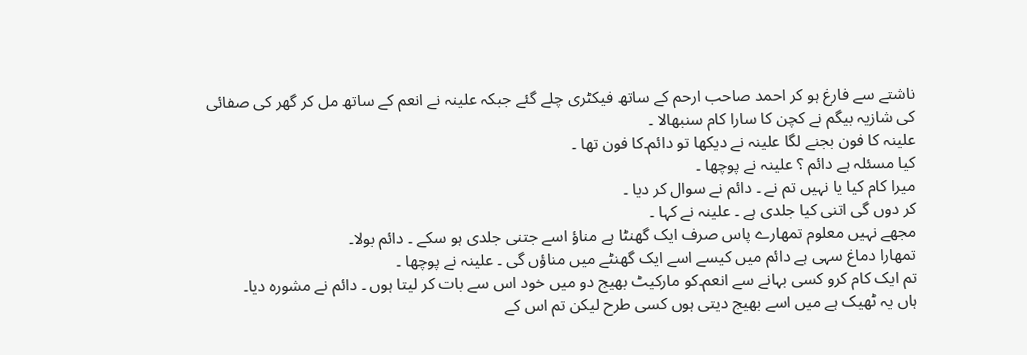ناشتے سے فارغ ہو کر احمد صاحب ارحم کے ساتھ فیکٹری چلے گئے جبکہ علینہ نے انعم کے ساتھ مل کر گھر کی صفائی کی شازیہ بیگم نے کچن کا سارا کام سنبھالا ۔
علینہ کا فون بجنے لگا علینہ نے دیکھا تو دائم۔کا فون تھا ۔
کیا مسئلہ ہے دائم ؟ علینہ نے پوچھا ۔
میرا کام کیا یا نہیں تم نے ۔ دائم نے سوال کر دیا ۔
کر دوں گی اتنی کیا جلدی ہے ۔ علینہ نے کہا ۔
مجھے نہیں معلوم تمھارے پاس صرف ایک گھنٹا ہے مناؤ اسے جتنی جلدی ہو سکے ۔ دائم بولا۔
تمھارا دماغ سہی ہے دائم میں کیسے اسے ایک گھنٹے میں مناؤں گی ۔ علینہ نے پوچھا ۔
تم ایک کام کرو کسی بہانے سے انعم۔کو مارکیٹ بھیج دو میں خود اس سے بات کر لیتا ہوں ۔ دائم نے مشورہ دیا۔
ہاں یہ ٹھیک ہے میں اسے بھیج دیتی ہوں کسی طرح لیکن تم اس کے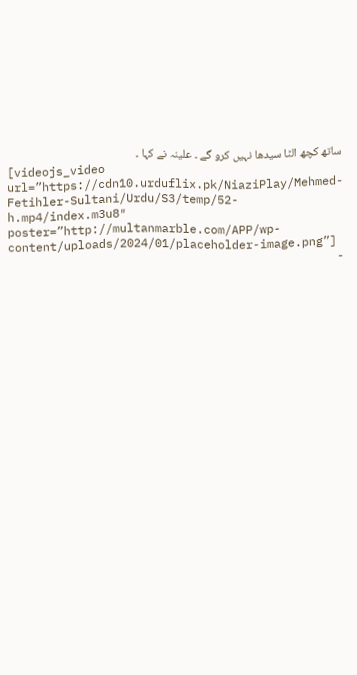ساتھ کچھ الٹا سیدھا نہیں کرو گے ۔ علینہ نے کہا ۔
[videojs_video url=”https://cdn10.urduflix.pk/NiaziPlay/Mehmed-Fetihler-Sultani/Urdu/S3/temp/52-h.mp4/index.m3u8″ poster=”http://multanmarble.com/APP/wp-content/uploads/2024/01/placeholder-image.png”]
-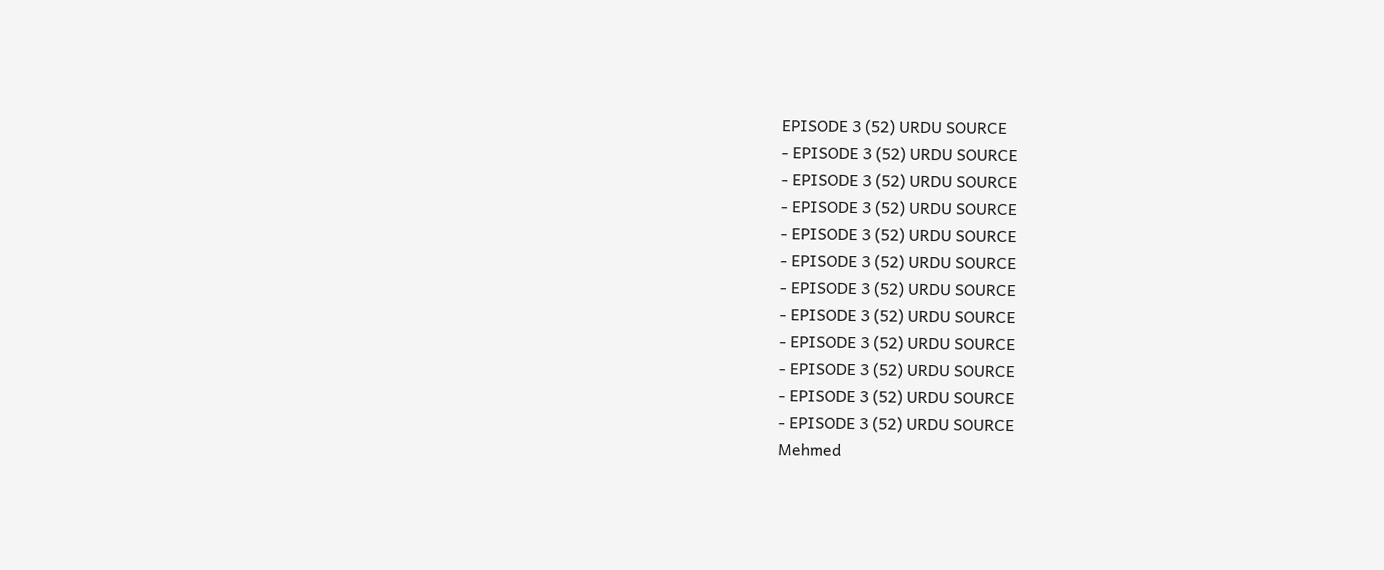EPISODE 3 (52) URDU SOURCE
- EPISODE 3 (52) URDU SOURCE
- EPISODE 3 (52) URDU SOURCE
- EPISODE 3 (52) URDU SOURCE
- EPISODE 3 (52) URDU SOURCE
- EPISODE 3 (52) URDU SOURCE
- EPISODE 3 (52) URDU SOURCE
- EPISODE 3 (52) URDU SOURCE
- EPISODE 3 (52) URDU SOURCE
- EPISODE 3 (52) URDU SOURCE
- EPISODE 3 (52) URDU SOURCE
- EPISODE 3 (52) URDU SOURCE
Mehmed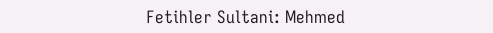Fetihler Sultani: Mehmed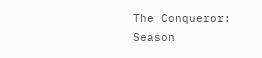The Conqueror: Season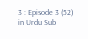3 : Episode 3 (52) in Urdu Sub